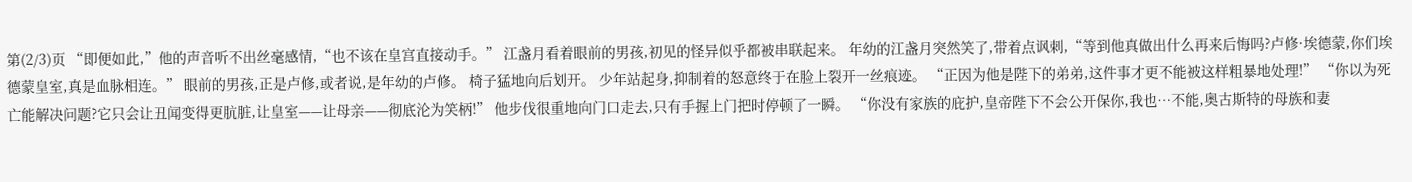第(2/3)页 “即便如此,”他的声音听不出丝毫感情,“也不该在皇宫直接动手。” 江盏月看着眼前的男孩,初见的怪异似乎都被串联起来。 年幼的江盏月突然笑了,带着点讽刺,“等到他真做出什么再来后悔吗?卢修·埃德蒙,你们埃德蒙皇室,真是血脉相连。” 眼前的男孩,正是卢修,或者说,是年幼的卢修。 椅子猛地向后划开。 少年站起身,抑制着的怒意终于在脸上裂开一丝痕迹。 “正因为他是陛下的弟弟,这件事才更不能被这样粗暴地处理!” “你以为死亡能解决问题?它只会让丑闻变得更肮脏,让皇室——让母亲——彻底沦为笑柄!” 他步伐很重地向门口走去,只有手握上门把时停顿了一瞬。 “你没有家族的庇护,皇帝陛下不会公开保你,我也⋯不能,奥古斯特的母族和妻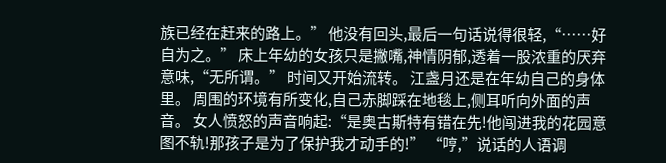族已经在赶来的路上。” 他没有回头,最后一句话说得很轻,“⋯⋯好自为之。” 床上年幼的女孩只是撇嘴,神情阴郁,透着一股浓重的厌弃意味,“无所谓。” 时间又开始流转。 江盏月还是在年幼自己的身体里。 周围的环境有所变化,自己赤脚踩在地毯上,侧耳听向外面的声音。 女人愤怒的声音响起:“是奥古斯特有错在先!他闯进我的花园意图不轨!那孩子是为了保护我才动手的!” “哼,”说话的人语调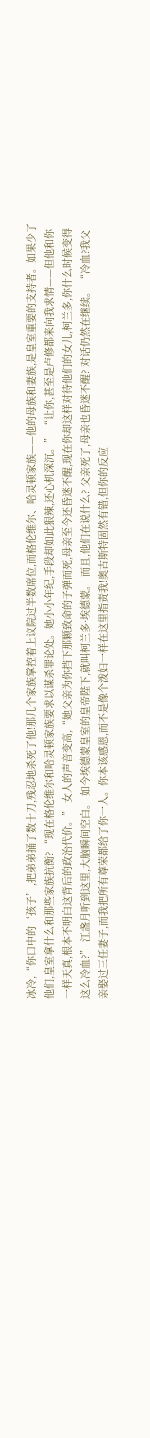冰冷,“你口中的‘孩子’,把弟弟捅了数十刀,残忍地杀死了他!那几个家族掌控着上议院过半数席位,而格伦维尔、哈灵顿家族——他的母族和妻族,是皇室重要的支持者。如果少了他们,皇室拿什么和那些家族抗衡? “现在格伦维尔和哈灵顿家族要求以谋杀罪论处。她小小年纪,手段却如此狠辣,还心机深沉。” “让你,甚至是卢修都来向我求情——但他和你一样天真,根本不明白这背后的政治代价。” 女人的声音变高,“她父亲为你挡下那颗致命的子弹而死,母亲至今还昏迷不醒,现在你却这样对待他们的女儿,柯兰多,你什么时候变得这么冷血?” 江盏月听到这里,大脑瞬间空白。 如今埃德蒙皇室的皇帝陛下,就叫柯兰多·埃德蒙。 而且,他们在说什么? 父亲死了,母亲也昏迷不醒? 对话仍然在继续。 “冷血?我父亲娶过三任妻子,而我把所有尊荣都给了你一人。你本该感恩,而不是像个泼妇一样在这里指责我!奥古斯特固然有错,但你的反应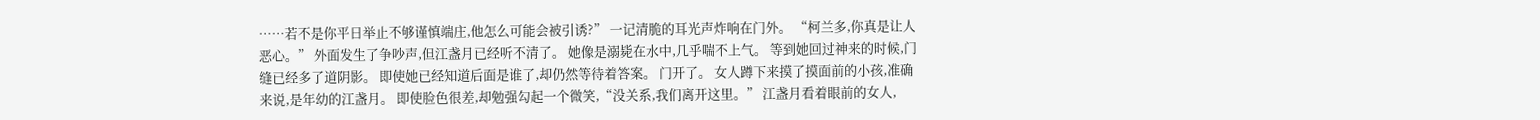⋯⋯若不是你平日举止不够谨慎端庄,他怎么可能会被引诱?” 一记清脆的耳光声炸响在门外。 “柯兰多,你真是让人恶心。” 外面发生了争吵声,但江盏月已经听不清了。 她像是溺毙在水中,几乎喘不上气。 等到她回过神来的时候,门缝已经多了道阴影。 即使她已经知道后面是谁了,却仍然等待着答案。 门开了。 女人蹲下来摸了摸面前的小孩,准确来说,是年幼的江盏月。 即使脸色很差,却勉强勾起一个微笑,“没关系,我们离开这里。” 江盏月看着眼前的女人,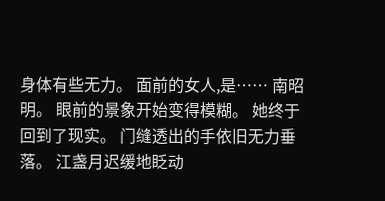身体有些无力。 面前的女人,是⋯⋯ 南昭明。 眼前的景象开始变得模糊。 她终于回到了现实。 门缝透出的手依旧无力垂落。 江盏月迟缓地眨动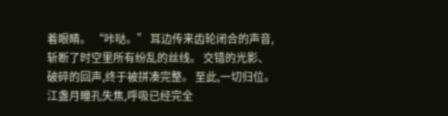着眼睛。 “咔哒。” 耳边传来齿轮闭合的声音,斩断了时空里所有纷乱的丝线。 交错的光影、破碎的回声,终于被拼凑完整。 至此,一切归位。 江盏月瞳孔失焦,呼吸已经完全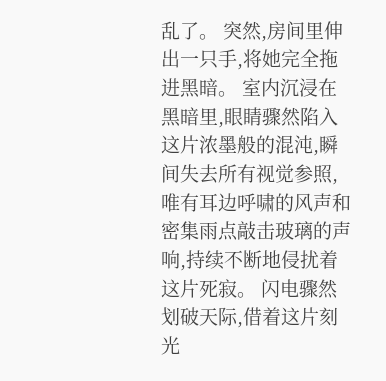乱了。 突然,房间里伸出一只手,将她完全拖进黑暗。 室内沉浸在黑暗里,眼睛骤然陷入这片浓墨般的混沌,瞬间失去所有视觉参照,唯有耳边呼啸的风声和密集雨点敲击玻璃的声响,持续不断地侵扰着这片死寂。 闪电骤然划破天际,借着这片刻光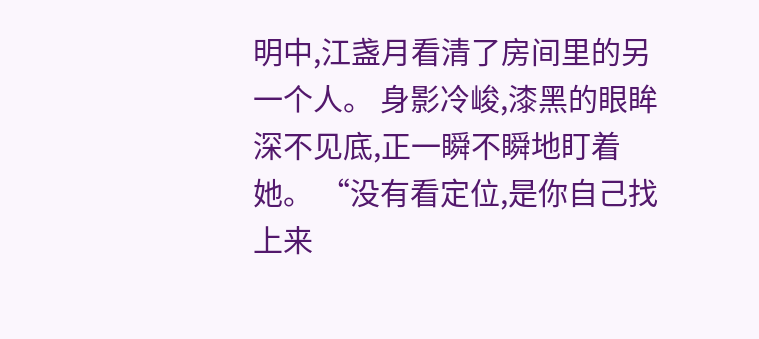明中,江盏月看清了房间里的另一个人。 身影冷峻,漆黑的眼眸深不见底,正一瞬不瞬地盯着她。 “没有看定位,是你自己找上来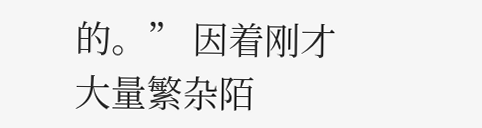的。” 因着刚才大量繁杂陌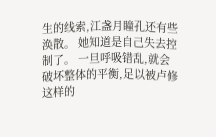生的线索,江盏月瞳孔还有些涣散。 她知道是自己失去控制了。 一旦呼吸错乱,就会破坏整体的平衡,足以被卢修这样的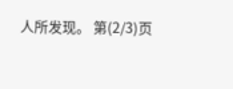人所发现。 第(2/3)页